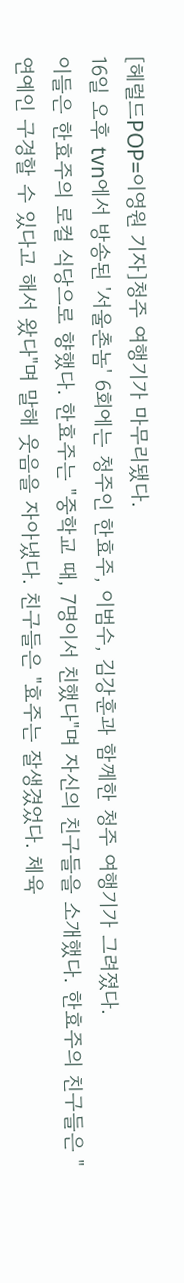[헤럴드POP=이영원 기자]청주 여행기가 마무리됐다.
16일 오후 tvn에서 방송된 '서울촌놈' 6회에는 청주인 한효주, 이범수, 김강훈과 함께한 청주 여행기가 그려졌다.
이들은 한효주의 로컬 식당으로 향했다. 한효주는 "중학교 때, 7명이서 친했다"며 자신의 친구들을 소개했다. 한효주의 친구들은 "연예인 구경할 수 있다고 해서 왔다"며 말해 웃음을 자아냈다. 친구들은 "효주는 잘생겼었다. 체육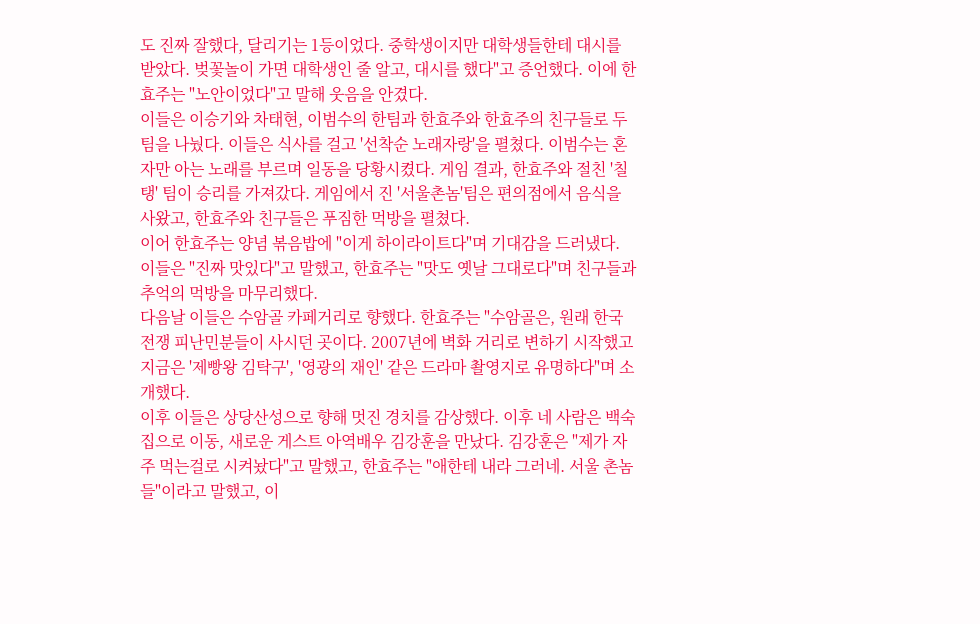도 진짜 잘했다, 달리기는 1등이었다. 중학생이지만 대학생들한테 대시를 받았다. 벚꽃놀이 가면 대학생인 줄 알고, 대시를 했다"고 증언했다. 이에 한효주는 "노안이었다"고 말해 웃음을 안겼다.
이들은 이승기와 차태현, 이범수의 한팀과 한효주와 한효주의 친구들로 두 팀을 나눴다. 이들은 식사를 걸고 '선착순 노래자랑'을 펼쳤다. 이범수는 혼자만 아는 노래를 부르며 일동을 당황시켰다. 게임 결과, 한효주와 절친 '칠탱' 팀이 승리를 가져갔다. 게임에서 진 '서울촌놈'팀은 편의점에서 음식을 사왔고, 한효주와 친구들은 푸짐한 먹방을 펼쳤다.
이어 한효주는 양념 볶음밥에 "이게 하이라이트다"며 기대감을 드러냈다. 이들은 "진짜 맛있다"고 말했고, 한효주는 "맛도 옛날 그대로다"며 친구들과 추억의 먹방을 마무리했다.
다음날 이들은 수암골 카페거리로 향했다. 한효주는 "수암골은, 원래 한국 전쟁 피난민분들이 사시던 곳이다. 2007년에 벽화 거리로 변하기 시작했고 지금은 '제빵왕 김탁구', '영광의 재인' 같은 드라마 촬영지로 유명하다"며 소개했다.
이후 이들은 상당산성으로 향해 멋진 경치를 감상했다. 이후 네 사람은 백숙집으로 이동, 새로운 게스트 아역배우 김강훈을 만났다. 김강훈은 "제가 자주 먹는걸로 시켜놨다"고 말했고, 한효주는 "애한테 내라 그러네. 서울 촌놈들"이라고 말했고, 이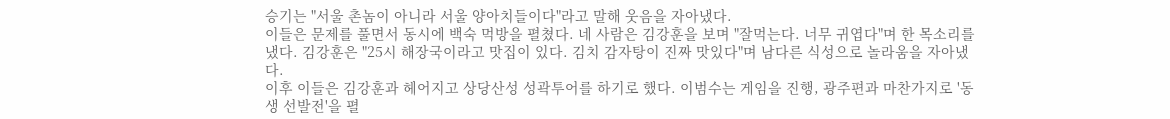승기는 "서울 촌놈이 아니라 서울 양아치들이다"라고 말해 웃음을 자아냈다.
이들은 문제를 풀면서 동시에 백숙 먹방을 펼쳤다. 네 사람은 김강훈을 보며 "잘먹는다. 너무 귀엽다"며 한 목소리를 냈다. 김강훈은 "25시 해장국이라고 맛집이 있다. 김치 감자탕이 진짜 맛있다"며 남다른 식성으로 놀라움을 자아냈다.
이후 이들은 김강훈과 헤어지고 상당산성 성곽투어를 하기로 했다. 이범수는 게임을 진행, 광주편과 마찬가지로 '동생 선발전'을 펼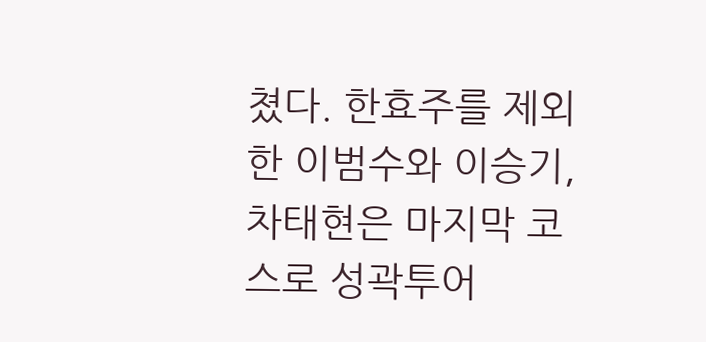쳤다. 한효주를 제외한 이범수와 이승기, 차태현은 마지막 코스로 성곽투어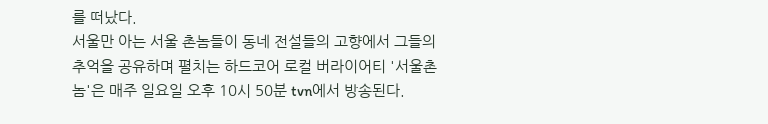를 떠났다.
서울만 아는 서울 촌놈들이 동네 전설들의 고향에서 그들의 추억을 공유하며 펼치는 하드코어 로컬 버라이어티 '서울촌놈'은 매주 일요일 오후 10시 50분 tvn에서 방송된다.